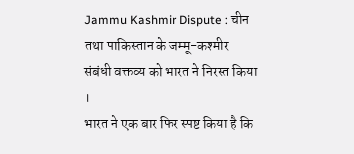Jammu Kashmir Dispute : चीन तथा पाकिस्तान के जम्मू-कश्मीर संबंधी वक्तव्य को भारत ने निरस्त किया ।
भारत ने एक बार फिर स्पष्ट किया है कि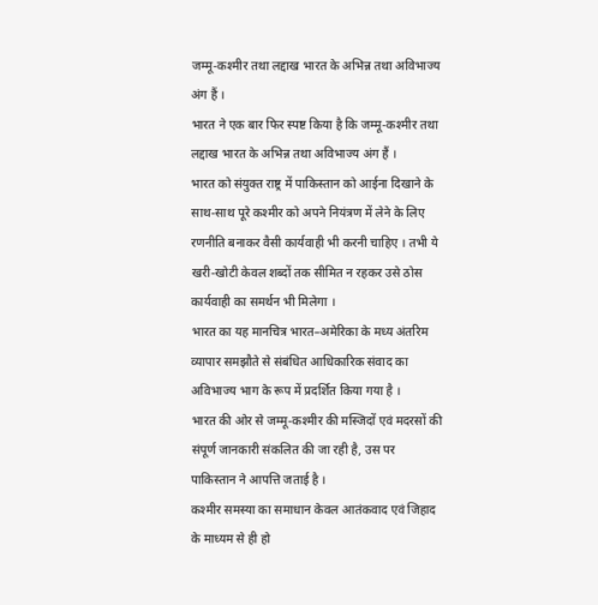जम्मू-कश्मीर तथा लद्दाख भारत के अभिन्न तथा अविभाज्य अंग हैं ।
भारत ने एक बार फिर स्पष्ट किया है कि जम्मू-कश्मीर तथा लद्दाख भारत के अभिन्न तथा अविभाज्य अंग हैं ।
भारत को संयुक्त राष्ट्र में पाकिस्तान को आईना दिखाने के साथ-साथ पूरे कश्मीर को अपने नियंत्रण में लेने के लिए रणनीति बनाकर वैसी कार्यवाही भी करनी चाहिए । तभी ये खरी-खोटी केवल शब्दों तक सीमित न रहकर उसे ठोस कार्यवाही का समर्थन भी मिलेगा ।
भारत का यह मानचित्र भारत–अमेरिका के मध्य अंतरिम व्यापार समझौते से संबंधित आधिकारिक संवाद का अविभाज्य भाग के रूप में प्रदर्शित किया गया है ।
भारत की ओर से जम्मू-कश्मीर की मस्जिदों एवं मदरसों की संपूर्ण जानकारी संकलित की जा रही है, उस पर पाकिस्तान ने आपत्ति जताई है ।
कश्मीर समस्या का समाधान केवल आतंकवाद एवं जिहाद के माध्यम से ही हो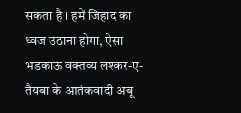सकता है । हमें जिहाद का ध्वज उठाना होगा, ऐसा भडकाऊ वक्तव्य लश्कर-ए-तैयबा के आतंकवादी अबू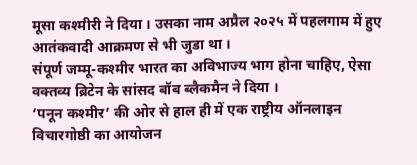मूसा कश्मीरी ने दिया । उसका नाम अप्रैल २०२५ में पहलगाम में हुए आतंकवादी आक्रमण से भी जुडा था ।
संपूर्ण जम्मू-कश्मीर भारत का अविभाज्य भाग होना चाहिए, ऐसा वक्तव्य ब्रिटेन के सांसद बॉब ब्लैकमैन ने दिया ।
‘पनून कश्मीर’ की ओर से हाल ही में एक राष्ट्रीय ऑनलाइन विचारगोष्ठी का आयोजन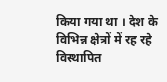किया गया था । देश के विभिन्न क्षेत्रों में रह रहे विस्थापित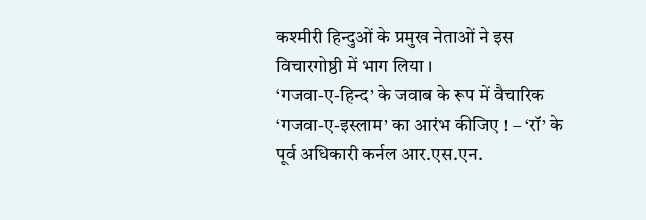कश्मीरी हिन्दुओं के प्रमुख नेताओं ने इस विचारगोष्ठी में भाग लिया ।
‘गजवा-ए-हिन्द’ के जवाब के रूप में वैचारिक ‘गजवा-ए-इस्लाम’ का आरंभ कीजिए ! – ‘रॉ’ के पूर्व अधिकारी कर्नल आर.एस.एन.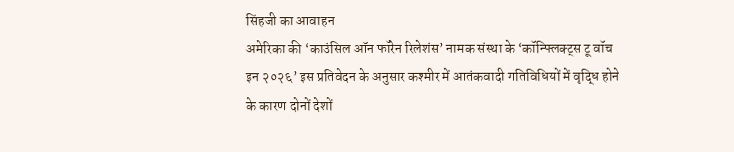सिंहजी का आवाहन
अमेरिका की ‘काउंसिल ऑन फॉरेन रिलेशंस’ नामक संस्था के ‘कॉन्फ्लिक्ट्स टू वॉच इन २०२६’ इस प्रतिवेदन के अनुसार कश्मीर में आतंकवादी गतिविधियों में वृद्धि होने के कारण दोनों देशों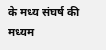के मध्य संघर्ष की मध्यम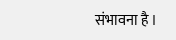संभावना है ।